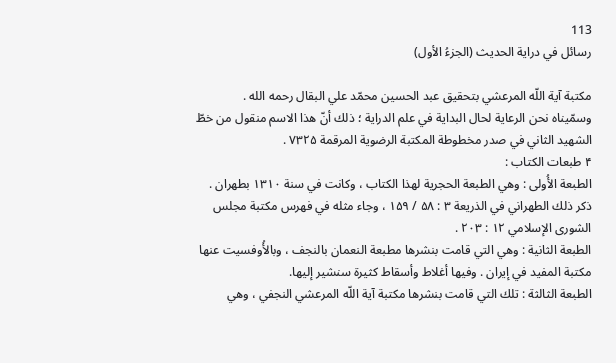113
رسائل في دراية الحديث (الجزءُ الأول)

مكتبة آية اللّه المرعشي بتحقيق عبد الحسين محمّد علي البقال رحمه الله .
وسمّيناه نحن الرعاية لحال البداية في علم الدراية ؛ ذلك أنّ هذا الاسم منقول من خطّ الشهيد الثاني في صدر مخطوطة المكتبة الرضوية المرقمة ۷۳۲۵ .
۴ طبعات الكتاب :
الطبعة الأُولى : وهي الطبعة الحجرية لهذا الكتاب ، وكانت في سنة ۱۳۱۰ بطهران . ذكر ذلك الطهراني في الذريعة ۳ : ۵۸ / ۱۵۹ ، وجاء مثله في فهرس مكتبة مجلس الشورى الإسلامي ۱۲ : ۲۰۳ .
الطبعة الثانية : وهي التي قامت بنشرها مطبعة النعمان بالنجف ، وبالأُوفسيت عنها مكتبة المفيد في إيران . وفيها أغلاط وأسقاط كثيرة سنشير إليها.
الطبعة الثالثة : تلك التي قامت بنشرها مكتبة آية اللّه المرعشي النجفي ، وهي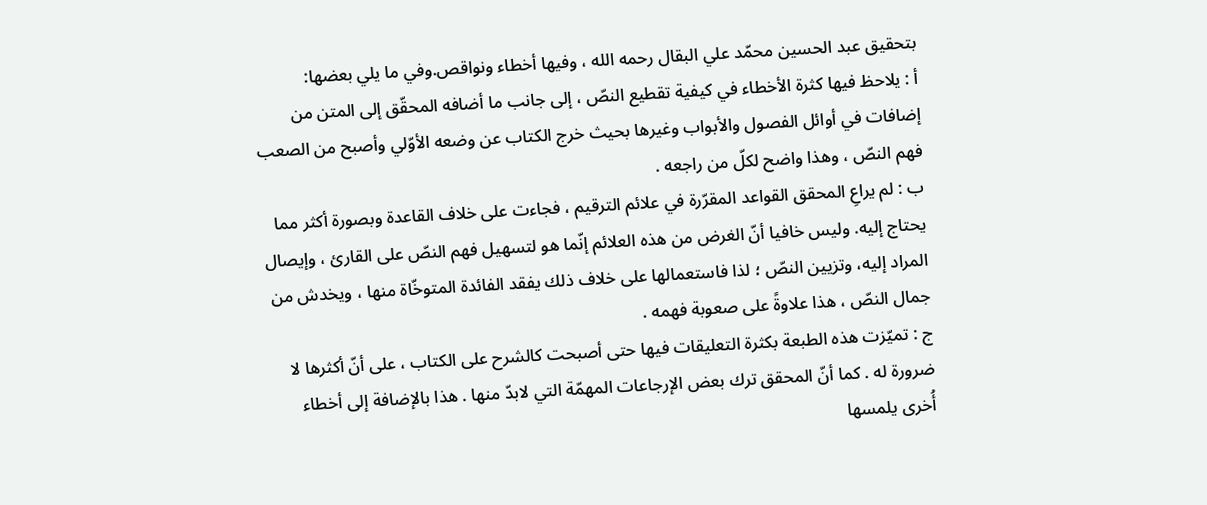بتحقيق عبد الحسين محمّد علي البقال رحمه الله ، وفيها أخطاء ونواقص.وفي ما يلي بعضها:
أ : يلاحظ فيها كثرة الأخطاء في كيفية تقطيع النصّ ، إلى جانب ما أضافه المحقّق إلى المتن من إضافات في أوائل الفصول والأبواب وغيرها بحيث خرج الكتاب عن وضعه الأوّلي وأصبح من الصعب فهم النصّ ، وهذا واضح لكلّ من راجعه .
ب : لم يراعِ المحقق القواعد المقرّرة في علائم الترقيم ، فجاءت على خلاف القاعدة وبصورة أكثر مما يحتاج إليه. وليس خافيا أنّ الغرض من هذه العلائم إنّما هو لتسهيل فهم النصّ على القارئ ، وإيصال المراد إليه، وتزيين النصّ ؛ لذا فاستعمالها على خلاف ذلك يفقد الفائدة المتوخّاة منها ، ويخدش من جمال النصّ ، هذا علاوةً على صعوبة فهمه .
ج : تميّزت هذه الطبعة بكثرة التعليقات فيها حتى أصبحت كالشرح على الكتاب ، على أنّ أكثرها لا ضرورة له . كما أنّ المحقق ترك بعض الإرجاعات المهمّة التي لابدّ منها . هذا بالإضافة إلى أخطاء أُخرى يلمسها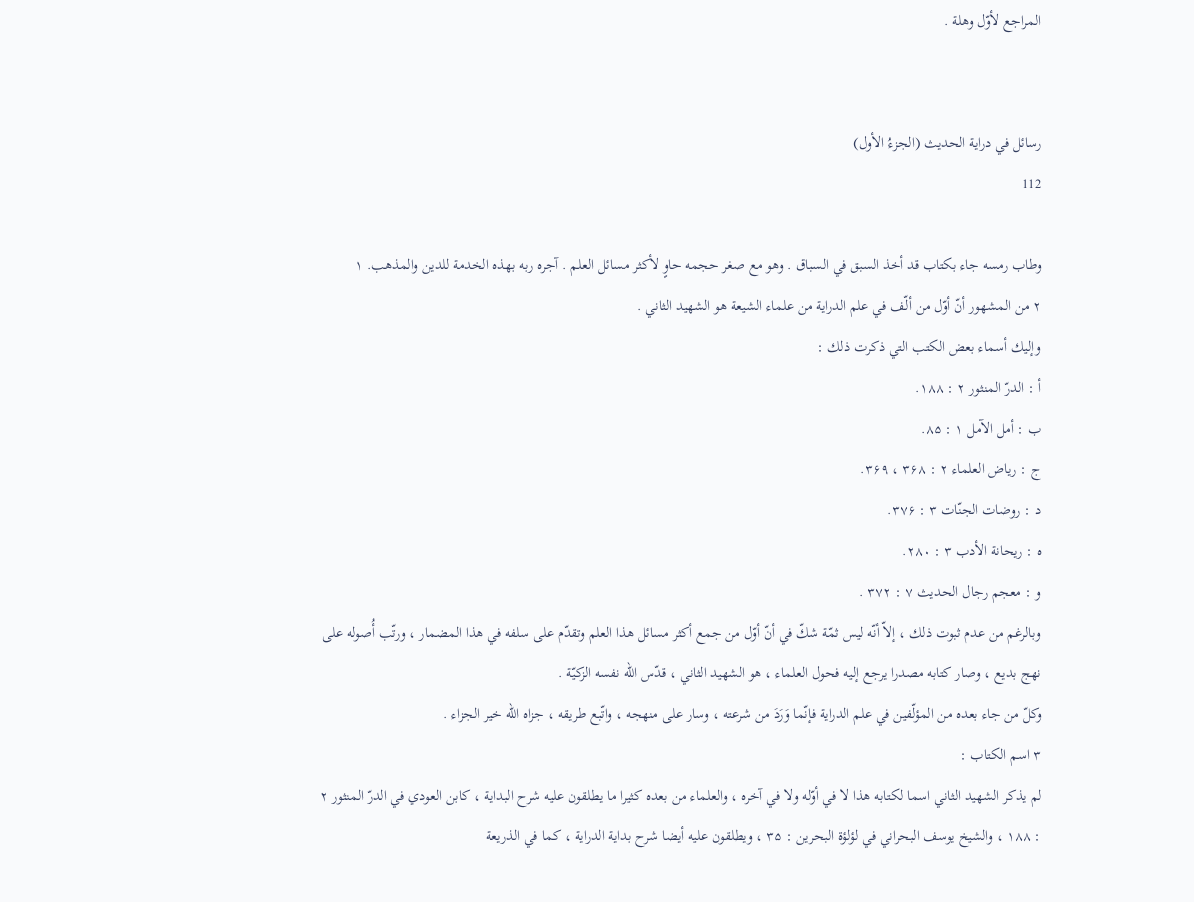المراجع لأوّل وهلة .


رسائل في دراية الحديث (الجزءُ الأول)
112

وطاب رمسه جاء بكتاب قد أخذ السبق في السباق . وهو مع صغر حجمه حاوٍ لأكثر مسائل العلم . آجره ربه بهذه الخدمة للدين والمذهب. ۱
۲ من المشهور أنّ أوّل من ألّف في علم الدراية من علماء الشيعة هو الشهيد الثاني .
وإليك أسماء بعض الكتب التي ذكرت ذلك :
أ : الدرّ المنثور ۲ : ۱۸۸.
ب : أمل الآمل ۱ : ۸۵.
ج : رياض العلماء ۲ : ۳۶۸ ، ۳۶۹.
د : روضات الجنّات ۳ : ۳۷۶.
ه : ريحانة الأدب ۳ : ۲۸۰.
و : معجم رجال الحديث ۷ : ۳۷۲ .
وبالرغم من عدم ثبوت ذلك ، إلاّ أنّه ليس ثمّة شكّ في أنّ أوّل من جمع أكثر مسائل هذا العلم وتقدّم على سلفه في هذا المضمار ، ورتّب أُصوله على نهج بديع ، وصار كتابه مصدرا يرجع إليه فحول العلماء ، هو الشهيد الثاني ، قدّس اللّه نفسه الزكيّة .
وكلّ من جاء بعده من المؤلّفين في علم الدراية فإنّما وَرَدَ من شرعته ، وسار على منهجه ، واتّبع طريقه ، جزاه اللّه خير الجزاء .
۳ اسم الكتاب :
لم يذكر الشهيد الثاني اسما لكتابه هذا لا في أوّله ولا في آخره ، والعلماء من بعده كثيرا ما يطلقون عليه شرح البداية ، كابن العودي في الدرّ المنثور ۲ : ۱۸۸ ، والشيخ يوسف البحراني في لؤلؤة البحرين : ۳۵ ، ويطلقون عليه أيضا شرح بداية الدراية ، كما في الذريعة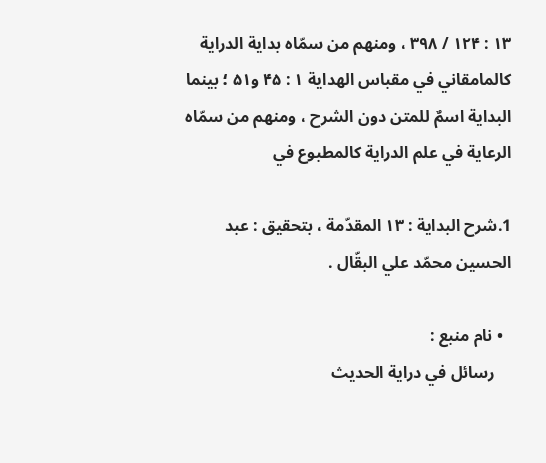۱۳ : ۱۲۴ / ۳۹۸ ، ومنهم من سمّاه بداية الدراية كالمامقاني في مقباس الهداية ۱ : ۴۵ و۵۱ ؛ بينما البداية اسمٌ للمتن دون الشرح ، ومنهم من سمّاه الرعاية في علم الدراية كالمطبوع في

1.شرح البداية : ۱۳ المقدّمة ، بتحقيق : عبد الحسين محمّد علي البقّال .

  • نام منبع :
    رسائل في دراية الحديث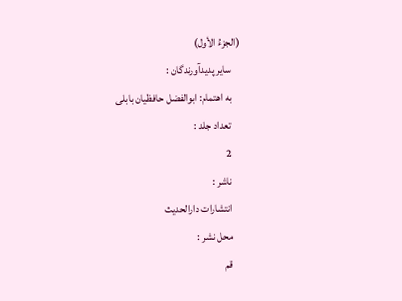(الجزءُ الأول)
    سایر پدیدآورندگان :
    به اهتمام: ابوالفضل حافظیان بابلى
    تعداد جلد :
    2
    ناشر :
    انتشارات دارالحدیث
    محل نشر :
    قم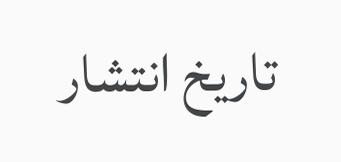تاریخ انتشار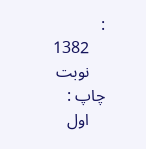:
    1382
    نوبت چاپ :
    اول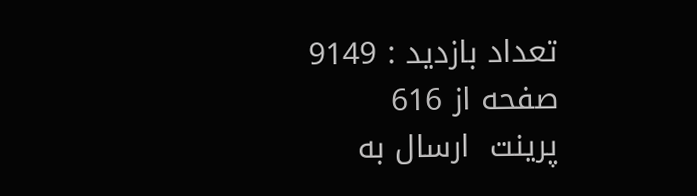تعداد بازدید : 9149
صفحه از 616
پرینت  ارسال به